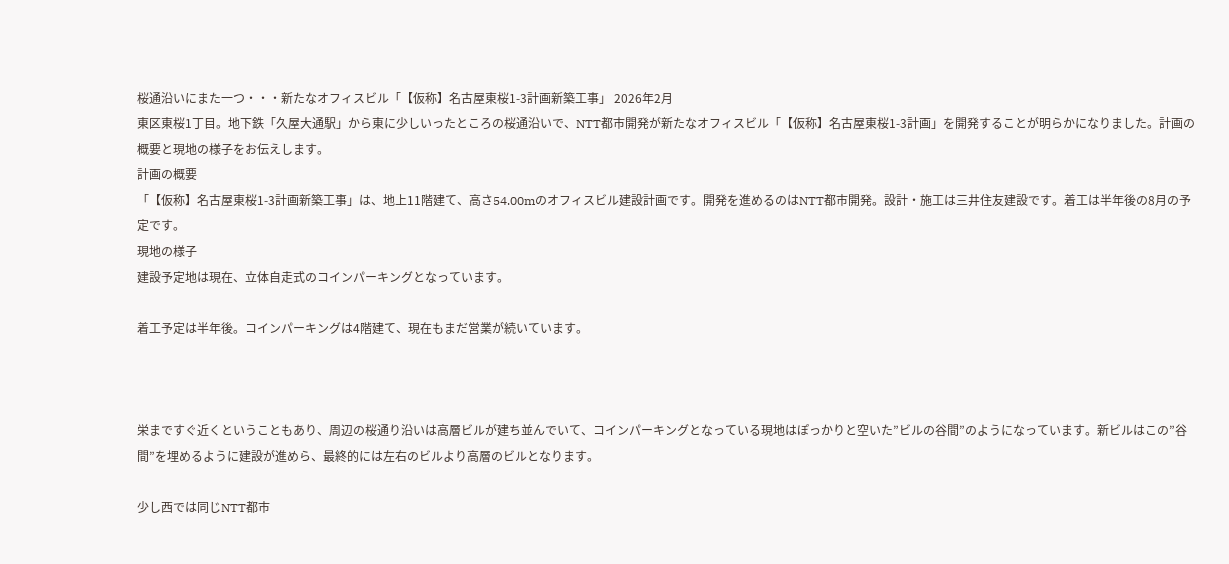桜通沿いにまた一つ・・・新たなオフィスビル「【仮称】名古屋東桜1-3計画新築工事」 2026年2月
東区東桜1丁目。地下鉄「久屋大通駅」から東に少しいったところの桜通沿いで、NTT都市開発が新たなオフィスビル「【仮称】名古屋東桜1-3計画」を開発することが明らかになりました。計画の概要と現地の様子をお伝えします。
計画の概要
「【仮称】名古屋東桜1-3計画新築工事」は、地上11階建て、高さ54.00mのオフィスビル建設計画です。開発を進めるのはNTT都市開発。設計・施工は三井住友建設です。着工は半年後の8月の予定です。
現地の様子
建設予定地は現在、立体自走式のコインパーキングとなっています。

着工予定は半年後。コインパーキングは4階建て、現在もまだ営業が続いています。



栄まですぐ近くということもあり、周辺の桜通り沿いは高層ビルが建ち並んでいて、コインパーキングとなっている現地はぽっかりと空いた”ビルの谷間”のようになっています。新ビルはこの”谷間”を埋めるように建設が進めら、最終的には左右のビルより高層のビルとなります。

少し西では同じNTT都市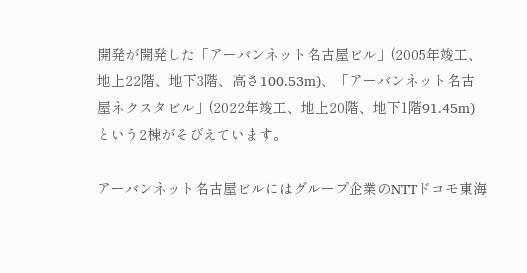開発が開発した「アーバンネット名古屋ビル」(2005年竣工、地上22階、地下3階、高さ100.53m)、「アーバンネット名古屋ネクスタビル」(2022年竣工、地上20階、地下1階91.45m)という2棟がそびえています。

アーバンネット名古屋ビルにはグループ企業のNTTドコモ東海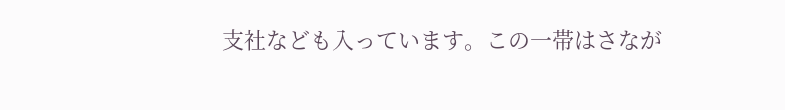支社なども入っています。この一帯はさなが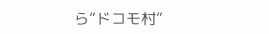ら”ドコモ村”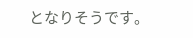となりそうです。